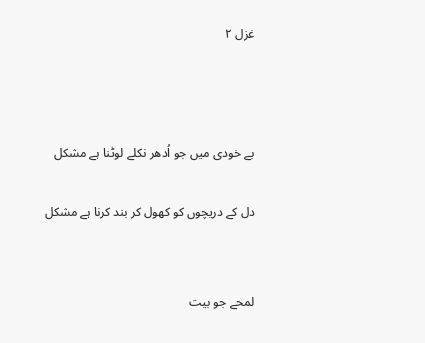غزل ۲



بے خودی میں جو اُدھر نکلے لوٹنا ہے مشکل

دل کے دریچوں کو کھول کر بند کرنا ہے مشکل


لمحے جو بیت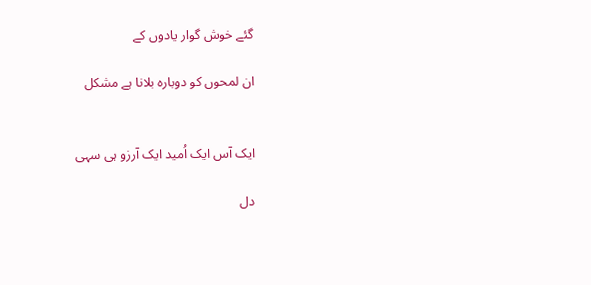گئے خوش گوار یادوں کے

ان لمحوں کو دوبارہ بلانا ہے مشکل


ایک آس ایک اُمید ایک آرزو ہی سہی

دل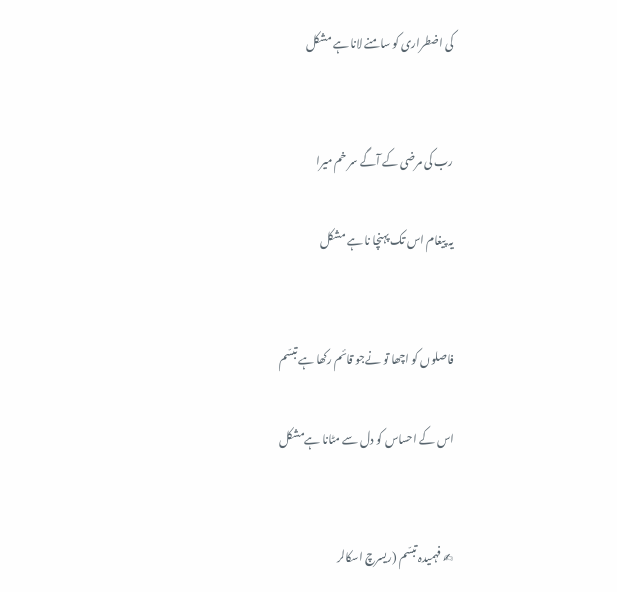کی اضطراری کو سامنے لانا ہے مشکل


رب کی مرضی کے آگے سر خم میرا

یہ پیغام اس تک پہنچا نا ہے مشکل


فاصلوں کو اچھا تو نےجو قائم رکھا ہے تبسّم

اس کے احساس کو دل سے مٹانا ہےمشکل


✍ فہمیدہ تبسّم (ریسرچ اسکالر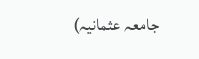جامعہ عثمانیہ)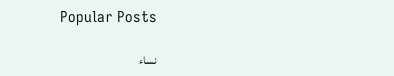Popular Posts

نساء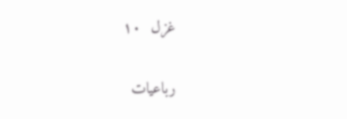غزل  ١٠

رباعیات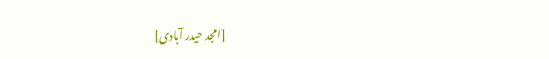[امجد حیدر آبادی]